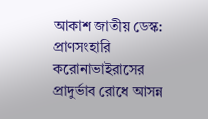আকাশ জাতীয় ডেস্ক:
প্রাণসংহারি করোনাভাইরাসের প্রাদুর্ভাব রোধে আসন্ন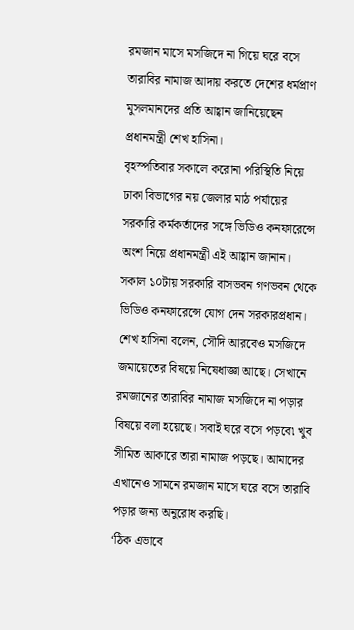রমজান মাসে মসজিদে না গিয়ে ঘরে বসে তারাবির নামাজ আদায় করতে দেশের ধর্মপ্রাণ মুসলমানদের প্রতি আহ্বান জানিয়েছেন প্রধানমন্ত্রী শেখ হাসিনা।
বৃহস্পতিবার সকালে করোনা পরিস্থিতি নিয়ে ঢাকা বিভাগের নয় জেলার মাঠ পর্যায়ের সরকারি কর্মকর্তাদের সঙ্গে ভিডিও কনফারেন্সে অংশ নিয়ে প্রধানমন্ত্রী এই আহ্বান জানান। সকাল ১০টায় সরকারি বাসভবন গণভবন থেকে ভিডিও কনফারেন্সে যোগ দেন সরকারপ্রধান।
শেখ হাসিনা বলেন, সৌদি আরবেও মসজিদে জমায়েতের বিষয়ে নিষেধাজ্ঞা আছে। সেখানে রমজানের তারাবির নামাজ মসজিদে না পড়ার বিষয়ে বলা হয়েছে। সবাই ঘরে বসে পড়বে৷ খুব সীমিত আকারে তারা নামাজ পড়ছে। আমাদের এখানেও সামনে রমজান মাসে ঘরে বসে তারাবি পড়ার জন্য অনুরোধ করছি।
‘ঠিক এভাবে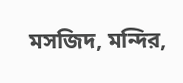মসজিদ, মন্দির,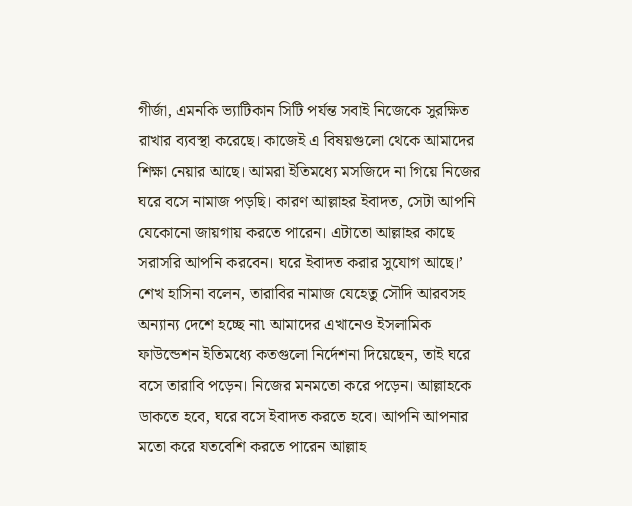গীর্জা, এমনকি ভ্যাটিকান সিটি পর্যন্ত সবাই নিজেকে সুরক্ষিত রাখার ব্যবস্থা করেছে। কাজেই এ বিষয়গুলো থেকে আমাদের শিক্ষা নেয়ার আছে। আমরা ইতিমধ্যে মসজিদে না গিয়ে নিজের ঘরে বসে নামাজ পড়ছি। কারণ আল্লাহর ইবাদত, সেটা আপনি যেকোনো জায়গায় করতে পারেন। এটাতো আল্লাহর কাছে সরাসরি আপনি করবেন। ঘরে ইবাদত করার সুযোগ আছে।’
শেখ হাসিনা বলেন, তারাবির নামাজ যেহেতু সৌদি আরবসহ অন্যান্য দেশে হচ্ছে না৷ আমাদের এখানেও ইসলামিক ফাউন্ডেশন ইতিমধ্যে কতগুলো নির্দেশনা দিয়েছেন, তাই ঘরে বসে তারাবি পড়েন। নিজের মনমতো করে পড়েন। আল্লাহকে ডাকতে হবে, ঘরে বসে ইবাদত করতে হবে। আপনি আপনার মতো করে যতবেশি করতে পারেন আল্লাহ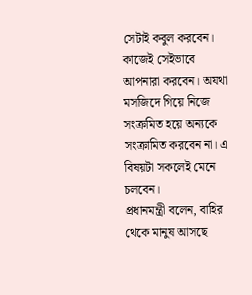সেটাই কবুল করবেন। কাজেই সেইভাবে আপনারা করবেন। অযথা মসজিদে গিয়ে নিজে সংক্রমিত হয়ে অন্যকে সংক্রামিত করবেন না। এ বিষয়টা সকলেই মেনে চলবেন।
প্রধানমন্ত্রী বলেন, বাহির থেকে মানুষ আসছে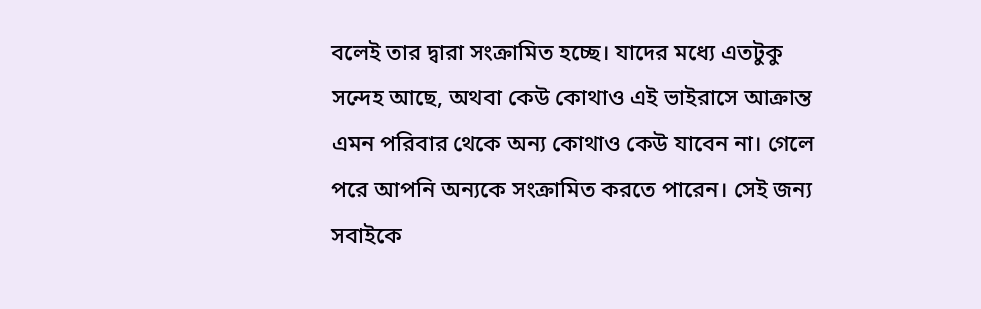বলেই তার দ্বারা সংক্রামিত হচ্ছে। যাদের মধ্যে এতটুকু সন্দেহ আছে, অথবা কেউ কোথাও এই ভাইরাসে আক্রান্ত এমন পরিবার থেকে অন্য কোথাও কেউ যাবেন না। গেলে পরে আপনি অন্যকে সংক্রামিত করতে পারেন। সেই জন্য সবাইকে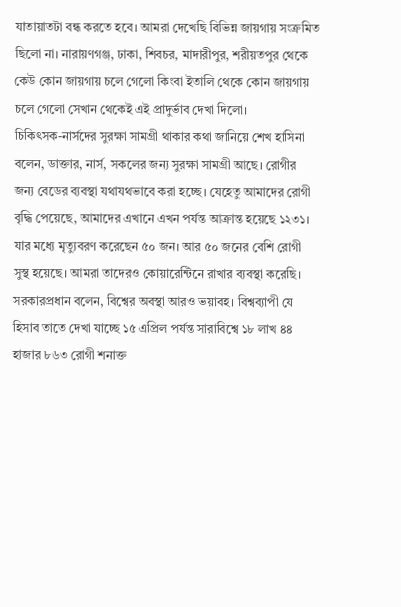যাতায়াতটা বন্ধ করতে হবে। আমরা দেখেছি বিভিন্ন জায়গায় সংক্রমিত ছিলো না। নারায়ণগঞ্জ, ঢাকা, শিবচর, মাদারীপুর, শরীয়তপুর থেকে কেউ কোন জায়গায় চলে গেলো কিংবা ইতালি থেকে কোন জায়গায় চলে গেলো সেখান থেকেই এই প্রাদুর্ভাব দেখা দিলো।
চিকিৎসক-নার্সদের সুরক্ষা সামগ্রী থাকার কথা জানিয়ে শেখ হাসিনা বলেন, ডাক্তার, নার্স, সকলের জন্য সুরক্ষা সামগ্রী আছে। রোগীর জন্য বেডের ব্যবস্থা যথাযথভাবে করা হচ্ছে। যেহেতু আমাদের রোগী বৃদ্ধি পেয়েছে, আমাদের এখানে এখন পর্যন্ত আক্রান্ত হয়েছে ১২৩১। যার মধ্যে মৃত্যুবরণ করেছেন ৫০ জন। আর ৫০ জনের বেশি রোগী সুস্থ হয়েছে। আমরা তাদেরও কোয়ারেন্টিনে রাখার ব্যবস্থা করেছি।
সরকারপ্রধান বলেন, বিশ্বের অবস্থা আরও ভয়াবহ। বিশ্বব্যাপী যে হিসাব তাতে দেখা যাচ্ছে ১৫ এপ্রিল পর্যন্ত সারাবিশ্বে ১৮ লাখ ৪৪ হাজার ৮৬৩ রোগী শনাক্ত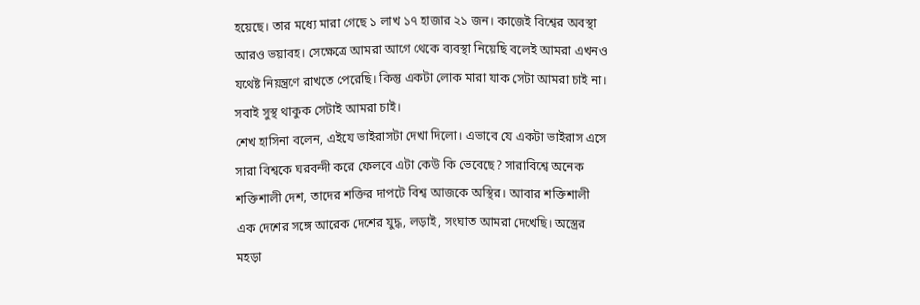হয়েছে। তার মধ্যে মারা গেছে ১ লাখ ১৭ হাজার ২১ জন। কাজেই বিশ্বের অবস্থা আরও ভয়াবহ। সেক্ষেত্রে আমরা আগে থেকে ব্যবস্থা নিয়েছি বলেই আমরা এখনও যথেষ্ট নিয়ন্ত্রণে রাখতে পেরেছি। কিন্তু একটা লোক মারা যাক সেটা আমরা চাই না। সবাই সুস্থ থাকুক সেটাই আমরা চাই।
শেখ হাসিনা বলেন, এইযে ভাইরাসটা দেখা দিলো। এভাবে যে একটা ভাইরাস এসে সারা বিশ্বকে ঘরবন্দী করে ফেলবে এটা কেউ কি ভেবেছে? সারাবিশ্বে অনেক শক্তিশালী দেশ, তাদের শক্তির দাপটে বিশ্ব আজকে অস্থির। আবার শক্তিশালী এক দেশের সঙ্গে আরেক দেশের যুদ্ধ, লড়াই, সংঘাত আমরা দেখেছি। অস্ত্রের মহড়া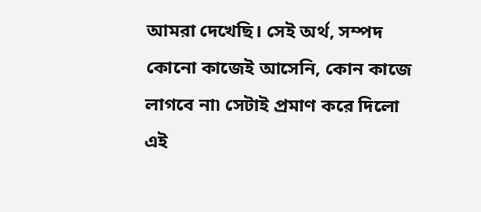আমরা দেখেছি। সেই অর্থ, সম্পদ কোনো কাজেই আসেনি, কোন কাজে লাগবে না৷ সেটাই প্রমাণ করে দিলো এই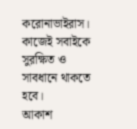করোনাভাইরাস। কাজেই সবাইকে সুরক্ষিত ও সাবধানে থাকতে হবে।
আকাশ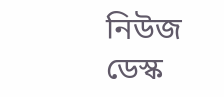নিউজ ডেস্ক